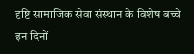दृष्टि सामाजिक सेवा संस्थान के विशेष बच्चे इन दिनों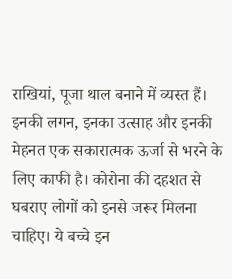राखियां, पूजा थाल बनाने में व्यस्त हैं। इनकी लगन, इनका उत्साह और इनकी मेहनत एक सकारात्मक ऊर्जा से भरने के लिए काफी है। कोरोना की दहशत से घबराए लोगों को इनसे जरूर मिलना चाहिए। ये बच्चे इन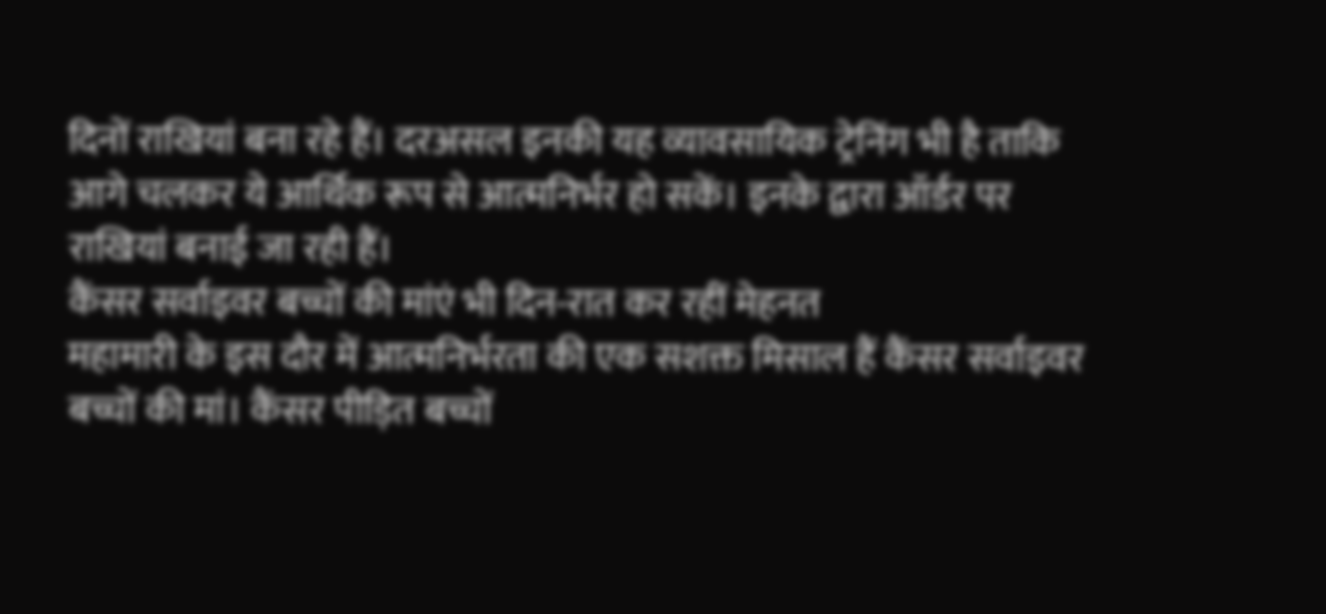दिनों राखियां बना रहे हैं। दरअसल इनकी यह व्यावसायिक ट्रेनिंग भी है ताकि आगे चलकर ये आर्थिक रूप से आत्मनिर्भर हो सकें। इनके द्वारा ऑर्डर पर राखियां बनाई जा रही हैं।
कैंसर सर्वाइवर बच्चों की मांएं भी दिन-रात कर रहीं मेहनत
महामारी के इस दौर में आत्मनिर्भरता की एक सशक्त मिसाल हैं कैंसर सर्वाइवर बच्चों की मां। कैंसर पीड़ित बच्चों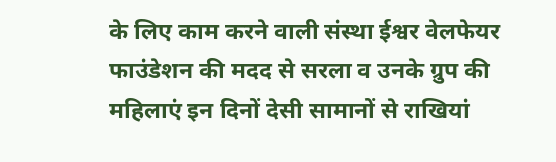के लिए काम करने वाली संस्था ईश्वर वेलफेयर फाउंडेशन की मदद से सरला व उनके ग्रुप की महिलाएं इन दिनों देसी सामानों से राखियां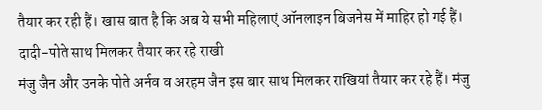तैयार कर रही हैं। खास बात है कि अब ये सभी महिलाएं ऑनलाइन बिजनेस में माहिर हो गई हैं।
दादी-पोते साथ मिलकर तैयार कर रहे राखी
मंजु जैन और उनके पोते अर्नव व अरहम जैन इस बार साथ मिलकर राखियां तैयार कर रहे हैं। मंजु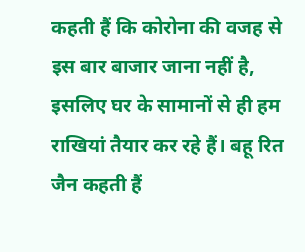कहती हैं कि कोरोना की वजह से इस बार बाजार जाना नहीं है, इसलिए घर के सामानों से ही हम राखियां तैयार कर रहे हैं। बहू रित जैन कहती हैं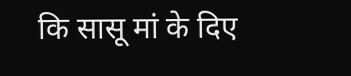कि सासू मां के दिए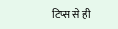टिप्स से ही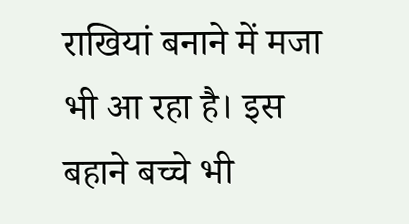राखियां बनाने में मजा भी आ रहा है। इस बहाने बच्चे भी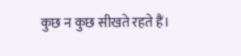कुछ न कुछ सीखते रहते हैं।